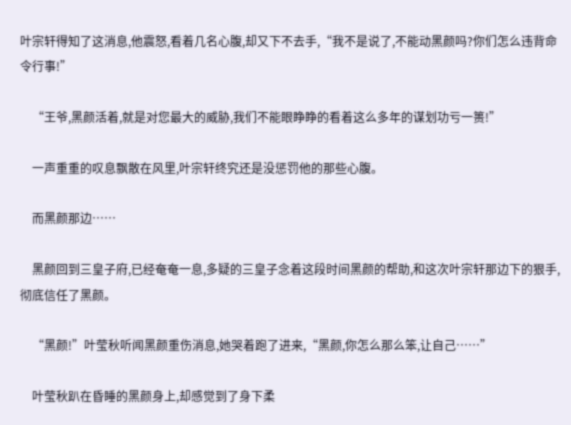叶宗轩得知了这消息,他震怒,看着几名心腹,却又下不去手,“我不是说了,不能动黑颜吗?你们怎么违背命令行事!”

    “王爷,黑颜活着,就是对您最大的威胁,我们不能眼睁睁的看着这么多年的谋划功亏一篑!”

    一声重重的叹息飘散在风里,叶宗轩终究还是没惩罚他的那些心腹。

    而黑颜那边……

    黑颜回到三皇子府,已经奄奄一息,多疑的三皇子念着这段时间黑颜的帮助,和这次叶宗轩那边下的狠手,彻底信任了黑颜。

    “黑颜!”叶莹秋听闻黑颜重伤消息,她哭着跑了进来,“黑颜,你怎么那么笨,让自己……”

    叶莹秋趴在昏睡的黑颜身上,却感觉到了身下柔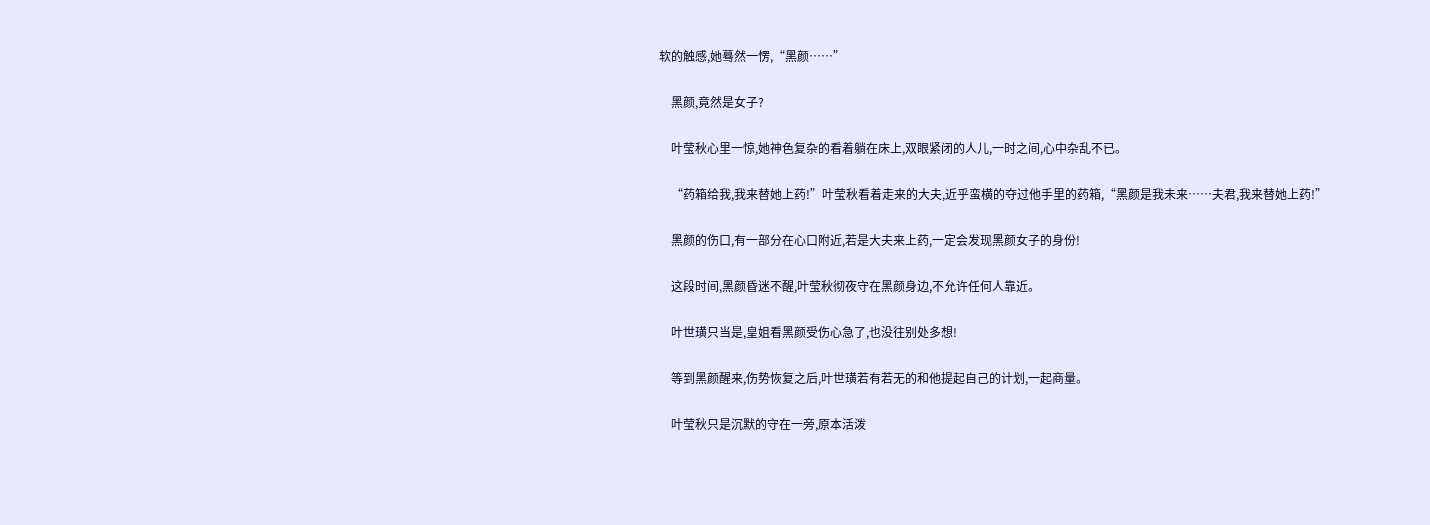软的触感,她蓦然一愣,“黑颜……”

    黑颜,竟然是女子?

    叶莹秋心里一惊,她神色复杂的看着躺在床上,双眼紧闭的人儿,一时之间,心中杂乱不已。

    “药箱给我,我来替她上药!”叶莹秋看着走来的大夫,近乎蛮横的夺过他手里的药箱,“黑颜是我未来……夫君,我来替她上药!”

    黑颜的伤口,有一部分在心口附近,若是大夫来上药,一定会发现黑颜女子的身份!

    这段时间,黑颜昏迷不醒,叶莹秋彻夜守在黑颜身边,不允许任何人靠近。

    叶世璜只当是,皇姐看黑颜受伤心急了,也没往别处多想!

    等到黑颜醒来,伤势恢复之后,叶世璜若有若无的和他提起自己的计划,一起商量。

    叶莹秋只是沉默的守在一旁,原本活泼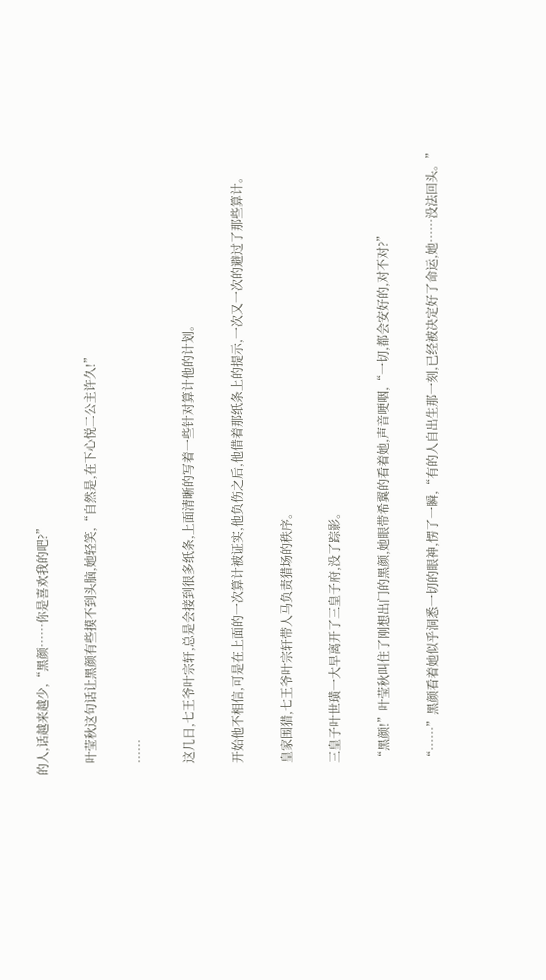的人,话越来越少,“黑颜……你是喜欢我的吧?”

    叶莹秋这句话让黑颜有些摸不到头脑,她轻笑,“自然是,在下心悦二公主许久!”

    ……

    这几日,七王爷叶宗轩,总是会接到很多纸条,上面清晰的写着一些针对算计他的计划。

    开始他不相信,可是在上面的一次算计被证实,他负伤之后,他借着那纸条上的提示,一次又一次的避过了那些算计。

    皇家围猎,七王爷叶宗轩带人马负责猎场的秩序。

    三皇子叶世璜一大早离开了三皇子府,没了踪影。

    “黑颜!”叶莹秋叫住了刚想出门的黑颜,她眼带希翼的看着她,声音哽咽,“一切,都会安好的,对不对?”

    “……”黑颜看着她似乎洞悉一切的眼神,愣了一瞬,“有的人自出生那一刻,已经被决定好了命运,她……没法回头。”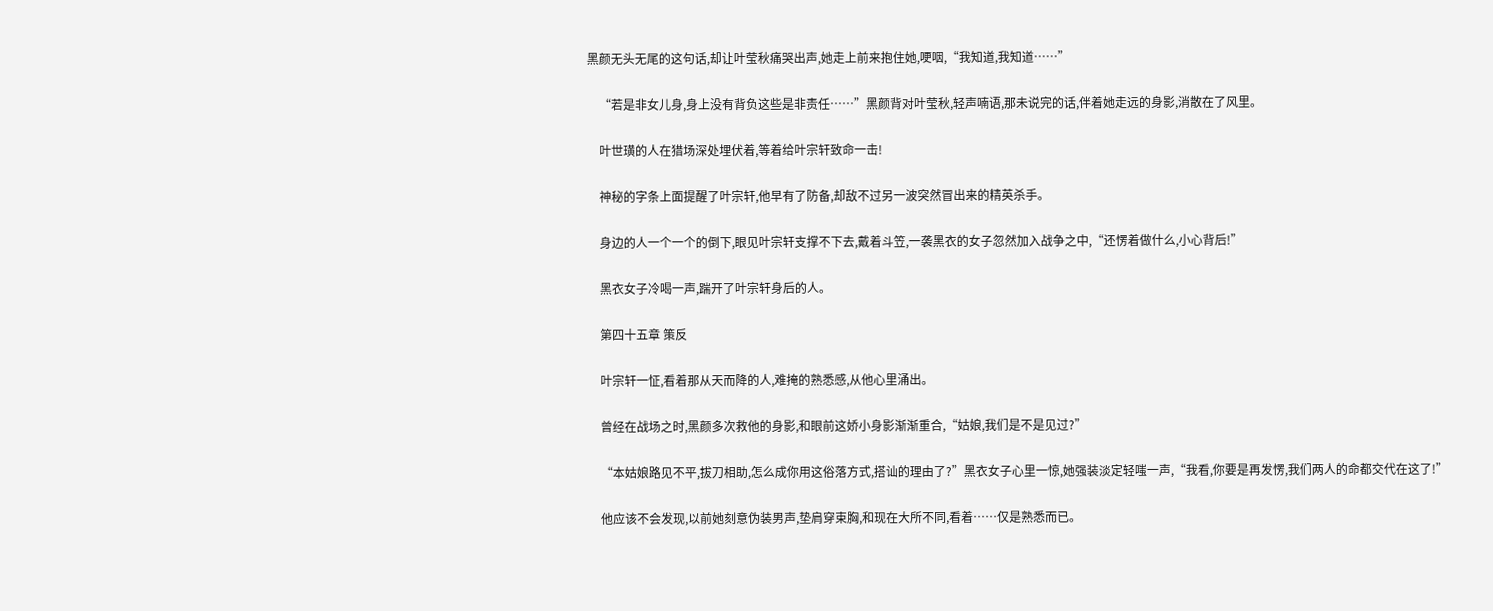黑颜无头无尾的这句话,却让叶莹秋痛哭出声,她走上前来抱住她,哽咽,“我知道,我知道……”

    “若是非女儿身,身上没有背负这些是非责任……”黑颜背对叶莹秋,轻声喃语,那未说完的话,伴着她走远的身影,消散在了风里。

    叶世璜的人在猎场深处埋伏着,等着给叶宗轩致命一击!

    神秘的字条上面提醒了叶宗轩,他早有了防备,却敌不过另一波突然冒出来的精英杀手。

    身边的人一个一个的倒下,眼见叶宗轩支撑不下去,戴着斗笠,一袭黑衣的女子忽然加入战争之中,“还愣着做什么,小心背后!”

    黑衣女子冷喝一声,踹开了叶宗轩身后的人。

    第四十五章 策反

    叶宗轩一怔,看着那从天而降的人,难掩的熟悉感,从他心里涌出。

    曾经在战场之时,黑颜多次救他的身影,和眼前这娇小身影渐渐重合,“姑娘,我们是不是见过?”

    “本姑娘路见不平,拔刀相助,怎么成你用这俗落方式,搭讪的理由了?”黑衣女子心里一惊,她强装淡定轻嗤一声,“我看,你要是再发愣,我们两人的命都交代在这了!”

    他应该不会发现,以前她刻意伪装男声,垫肩穿束胸,和现在大所不同,看着……仅是熟悉而已。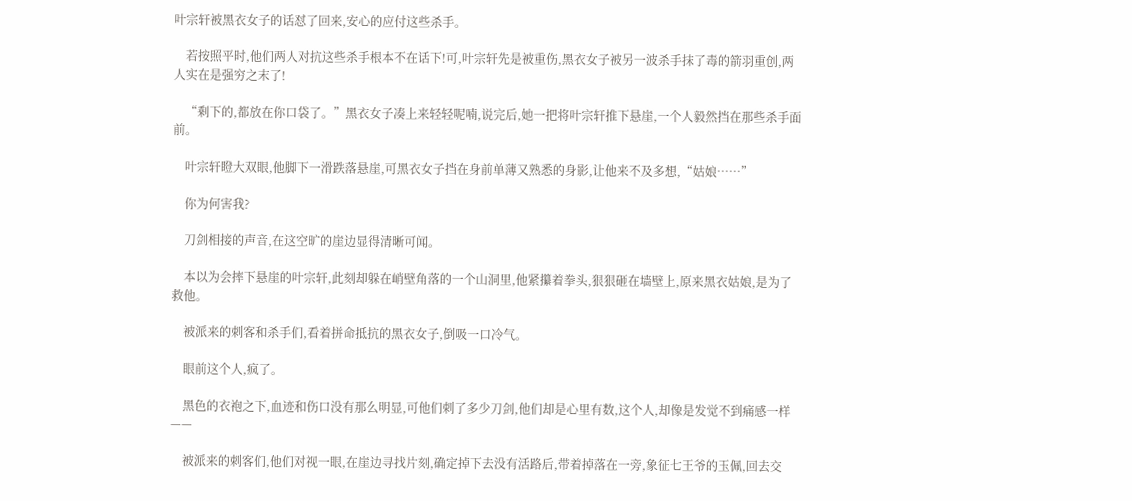叶宗轩被黑衣女子的话怼了回来,安心的应付这些杀手。

    若按照平时,他们两人对抗这些杀手根本不在话下!可,叶宗轩先是被重伤,黑衣女子被另一波杀手抹了毒的箭羽重创,两人实在是强穷之末了!

    “剩下的,都放在你口袋了。”黑衣女子凑上来轻轻呢喃,说完后,她一把将叶宗轩推下悬崖,一个人毅然挡在那些杀手面前。

    叶宗轩瞪大双眼,他脚下一滑跌落悬崖,可黑衣女子挡在身前单薄又熟悉的身影,让他来不及多想,“姑娘……”

    你为何害我?

    刀剑相接的声音,在这空旷的崖边显得清晰可闻。

    本以为会摔下悬崖的叶宗轩,此刻却躲在峭壁角落的一个山洞里,他紧攥着拳头,狠狠砸在墙壁上,原来黑衣姑娘,是为了救他。

    被派来的刺客和杀手们,看着拼命抵抗的黑衣女子,倒吸一口冷气。

    眼前这个人,疯了。

    黑色的衣袍之下,血迹和伤口没有那么明显,可他们刺了多少刀剑,他们却是心里有数,这个人,却像是发觉不到痛感一样——

    被派来的刺客们,他们对视一眼,在崖边寻找片刻,确定掉下去没有活路后,带着掉落在一旁,象征七王爷的玉佩,回去交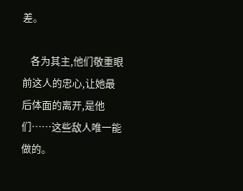差。

    各为其主,他们敬重眼前这人的忠心,让她最后体面的离开,是他们……这些敌人唯一能做的。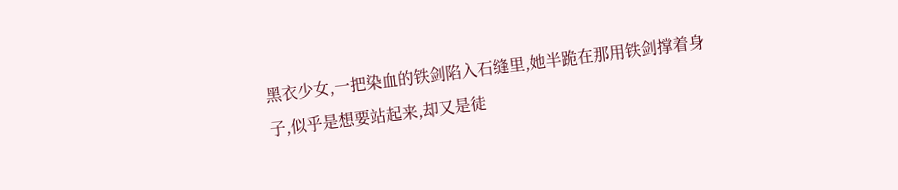黑衣少女,一把染血的铁剑陷入石缝里,她半跪在那用铁剑撑着身子,似乎是想要站起来,却又是徒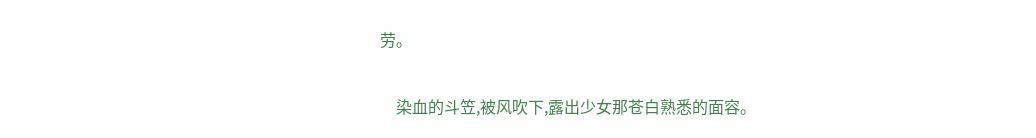劳。

    染血的斗笠,被风吹下,露出少女那苍白熟悉的面容。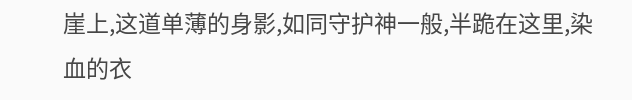崖上,这道单薄的身影,如同守护神一般,半跪在这里,染血的衣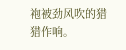袍被劲风吹的猎猎作响。